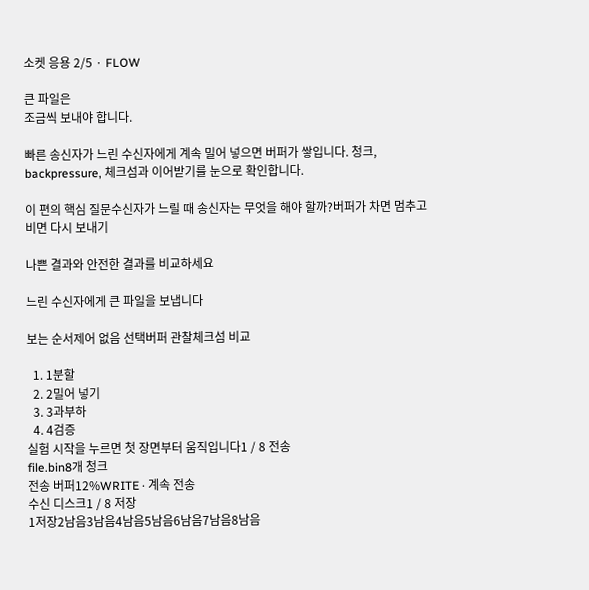소켓 응용 2/5 · FLOW

큰 파일은
조금씩 보내야 합니다.

빠른 송신자가 느린 수신자에게 계속 밀어 넣으면 버퍼가 쌓입니다. 청크, backpressure, 체크섬과 이어받기를 눈으로 확인합니다.

이 편의 핵심 질문수신자가 느릴 때 송신자는 무엇을 해야 할까?버퍼가 차면 멈추고
비면 다시 보내기

나쁜 결과와 안전한 결과를 비교하세요

느린 수신자에게 큰 파일을 보냅니다

보는 순서제어 없음 선택버퍼 관찰체크섬 비교

  1. 1분할
  2. 2밀어 넣기
  3. 3과부하
  4. 4검증
실험 시작을 누르면 첫 장면부터 움직입니다1 / 8 전송
file.bin8개 청크
전송 버퍼12%WRITE · 계속 전송
수신 디스크1 / 8 저장
1저장2남음3남음4남음5남음6남음7남음8남음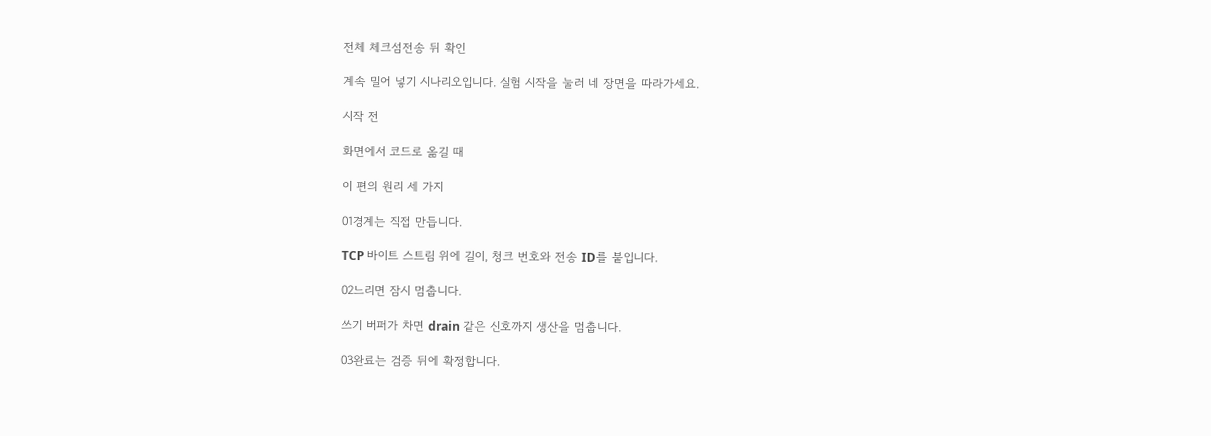전체 체크섬전송 뒤 확인

계속 밀어 넣기 시나리오입니다. 실험 시작을 눌러 네 장면을 따라가세요.

시작 전

화면에서 코드로 옮길 때

이 편의 원리 세 가지

01경계는 직접 만듭니다.

TCP 바이트 스트림 위에 길이, 청크 번호와 전송 ID를 붙입니다.

02느리면 잠시 멈춥니다.

쓰기 버퍼가 차면 drain 같은 신호까지 생산을 멈춥니다.

03완료는 검증 뒤에 확정합니다.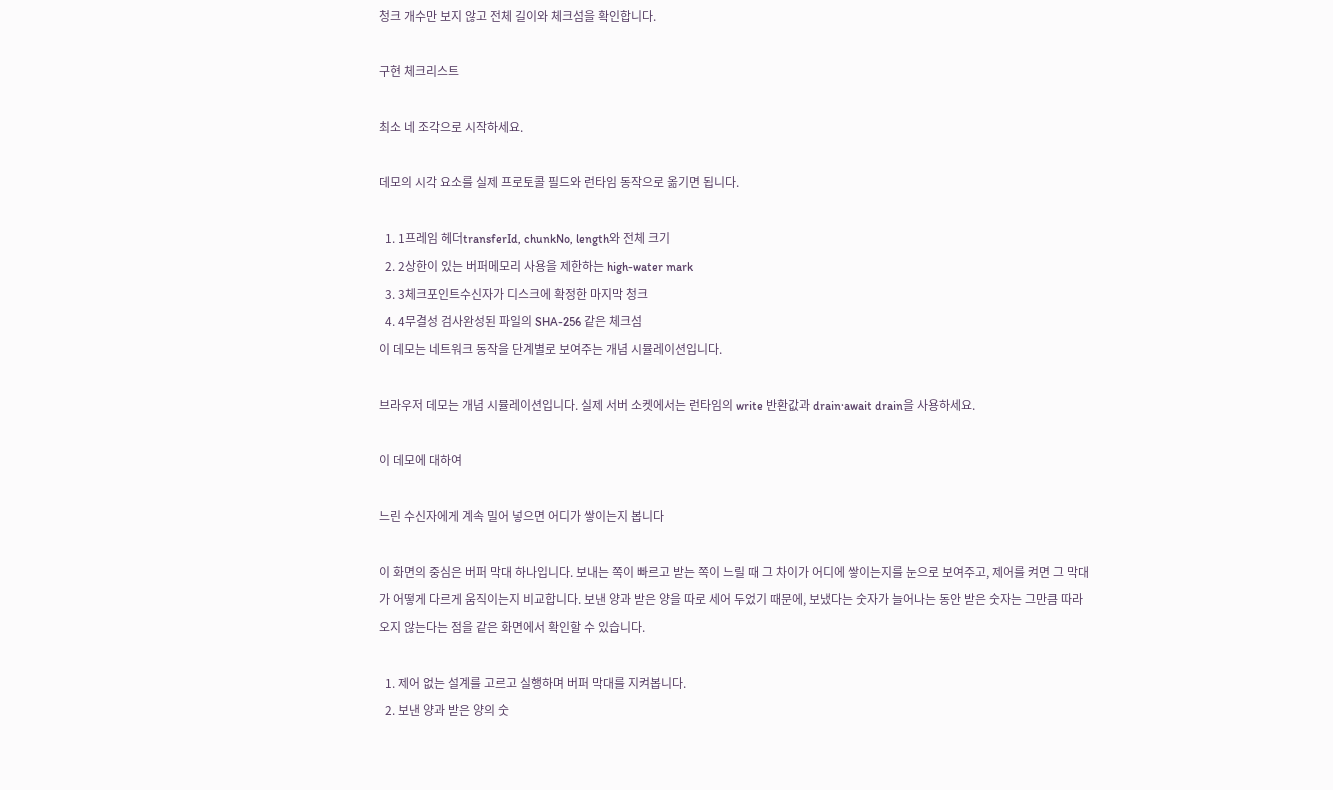청크 개수만 보지 않고 전체 길이와 체크섬을 확인합니다.

구현 체크리스트

최소 네 조각으로 시작하세요.

데모의 시각 요소를 실제 프로토콜 필드와 런타임 동작으로 옮기면 됩니다.

  1. 1프레임 헤더transferId, chunkNo, length와 전체 크기
  2. 2상한이 있는 버퍼메모리 사용을 제한하는 high-water mark
  3. 3체크포인트수신자가 디스크에 확정한 마지막 청크
  4. 4무결성 검사완성된 파일의 SHA-256 같은 체크섬
이 데모는 네트워크 동작을 단계별로 보여주는 개념 시뮬레이션입니다.

브라우저 데모는 개념 시뮬레이션입니다. 실제 서버 소켓에서는 런타임의 write 반환값과 drain·await drain을 사용하세요.

이 데모에 대하여

느린 수신자에게 계속 밀어 넣으면 어디가 쌓이는지 봅니다

이 화면의 중심은 버퍼 막대 하나입니다. 보내는 쪽이 빠르고 받는 쪽이 느릴 때 그 차이가 어디에 쌓이는지를 눈으로 보여주고, 제어를 켜면 그 막대가 어떻게 다르게 움직이는지 비교합니다. 보낸 양과 받은 양을 따로 세어 두었기 때문에, 보냈다는 숫자가 늘어나는 동안 받은 숫자는 그만큼 따라오지 않는다는 점을 같은 화면에서 확인할 수 있습니다.

  1. 제어 없는 설계를 고르고 실행하며 버퍼 막대를 지켜봅니다.
  2. 보낸 양과 받은 양의 숫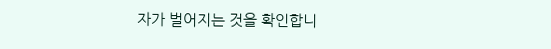자가 벌어지는 것을 확인합니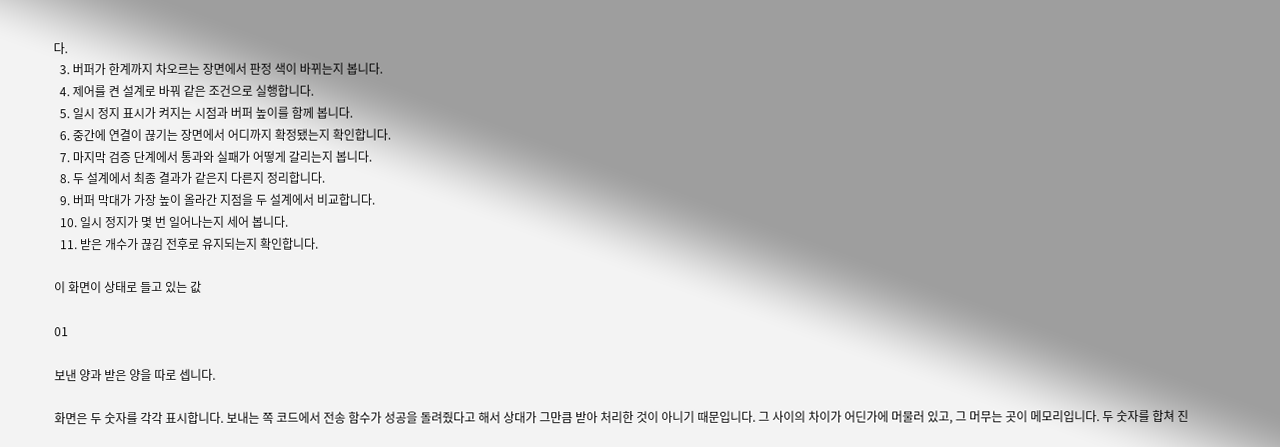다.
  3. 버퍼가 한계까지 차오르는 장면에서 판정 색이 바뀌는지 봅니다.
  4. 제어를 켠 설계로 바꿔 같은 조건으로 실행합니다.
  5. 일시 정지 표시가 켜지는 시점과 버퍼 높이를 함께 봅니다.
  6. 중간에 연결이 끊기는 장면에서 어디까지 확정됐는지 확인합니다.
  7. 마지막 검증 단계에서 통과와 실패가 어떻게 갈리는지 봅니다.
  8. 두 설계에서 최종 결과가 같은지 다른지 정리합니다.
  9. 버퍼 막대가 가장 높이 올라간 지점을 두 설계에서 비교합니다.
  10. 일시 정지가 몇 번 일어나는지 세어 봅니다.
  11. 받은 개수가 끊김 전후로 유지되는지 확인합니다.

이 화면이 상태로 들고 있는 값

01

보낸 양과 받은 양을 따로 셉니다.

화면은 두 숫자를 각각 표시합니다. 보내는 쪽 코드에서 전송 함수가 성공을 돌려줬다고 해서 상대가 그만큼 받아 처리한 것이 아니기 때문입니다. 그 사이의 차이가 어딘가에 머물러 있고, 그 머무는 곳이 메모리입니다. 두 숫자를 합쳐 진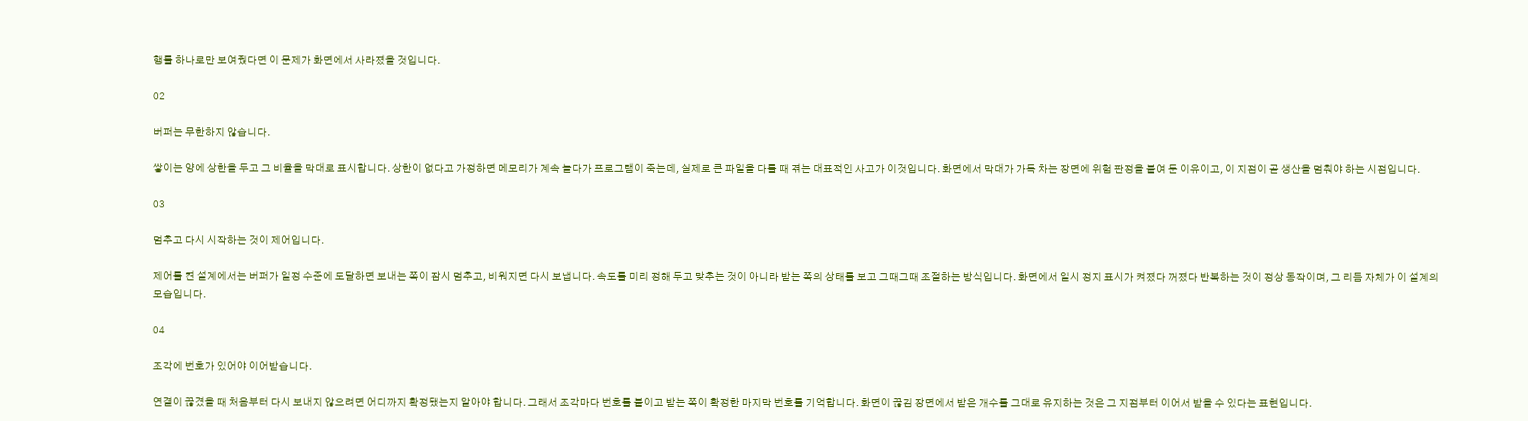행률 하나로만 보여줬다면 이 문제가 화면에서 사라졌을 것입니다.

02

버퍼는 무한하지 않습니다.

쌓이는 양에 상한을 두고 그 비율을 막대로 표시합니다. 상한이 없다고 가정하면 메모리가 계속 늘다가 프로그램이 죽는데, 실제로 큰 파일을 다룰 때 겪는 대표적인 사고가 이것입니다. 화면에서 막대가 가득 차는 장면에 위험 판정을 붙여 둔 이유이고, 이 지점이 곧 생산을 멈춰야 하는 시점입니다.

03

멈추고 다시 시작하는 것이 제어입니다.

제어를 켠 설계에서는 버퍼가 일정 수준에 도달하면 보내는 쪽이 잠시 멈추고, 비워지면 다시 보냅니다. 속도를 미리 정해 두고 맞추는 것이 아니라 받는 쪽의 상태를 보고 그때그때 조절하는 방식입니다. 화면에서 일시 정지 표시가 켜졌다 꺼졌다 반복하는 것이 정상 동작이며, 그 리듬 자체가 이 설계의 모습입니다.

04

조각에 번호가 있어야 이어받습니다.

연결이 끊겼을 때 처음부터 다시 보내지 않으려면 어디까지 확정됐는지 알아야 합니다. 그래서 조각마다 번호를 붙이고 받는 쪽이 확정한 마지막 번호를 기억합니다. 화면이 끊김 장면에서 받은 개수를 그대로 유지하는 것은 그 지점부터 이어서 받을 수 있다는 표현입니다.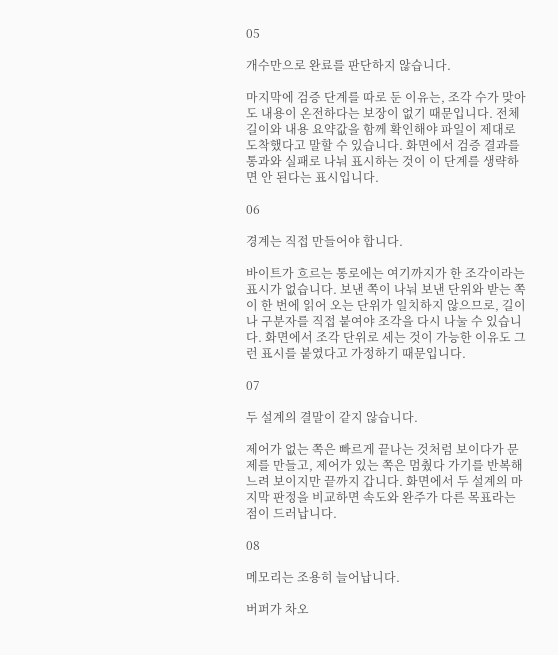05

개수만으로 완료를 판단하지 않습니다.

마지막에 검증 단계를 따로 둔 이유는, 조각 수가 맞아도 내용이 온전하다는 보장이 없기 때문입니다. 전체 길이와 내용 요약값을 함께 확인해야 파일이 제대로 도착했다고 말할 수 있습니다. 화면에서 검증 결과를 통과와 실패로 나눠 표시하는 것이 이 단계를 생략하면 안 된다는 표시입니다.

06

경계는 직접 만들어야 합니다.

바이트가 흐르는 통로에는 여기까지가 한 조각이라는 표시가 없습니다. 보낸 쪽이 나눠 보낸 단위와 받는 쪽이 한 번에 읽어 오는 단위가 일치하지 않으므로, 길이나 구분자를 직접 붙여야 조각을 다시 나눌 수 있습니다. 화면에서 조각 단위로 세는 것이 가능한 이유도 그런 표시를 붙였다고 가정하기 때문입니다.

07

두 설계의 결말이 같지 않습니다.

제어가 없는 쪽은 빠르게 끝나는 것처럼 보이다가 문제를 만들고, 제어가 있는 쪽은 멈췄다 가기를 반복해 느려 보이지만 끝까지 갑니다. 화면에서 두 설계의 마지막 판정을 비교하면 속도와 완주가 다른 목표라는 점이 드러납니다.

08

메모리는 조용히 늘어납니다.

버퍼가 차오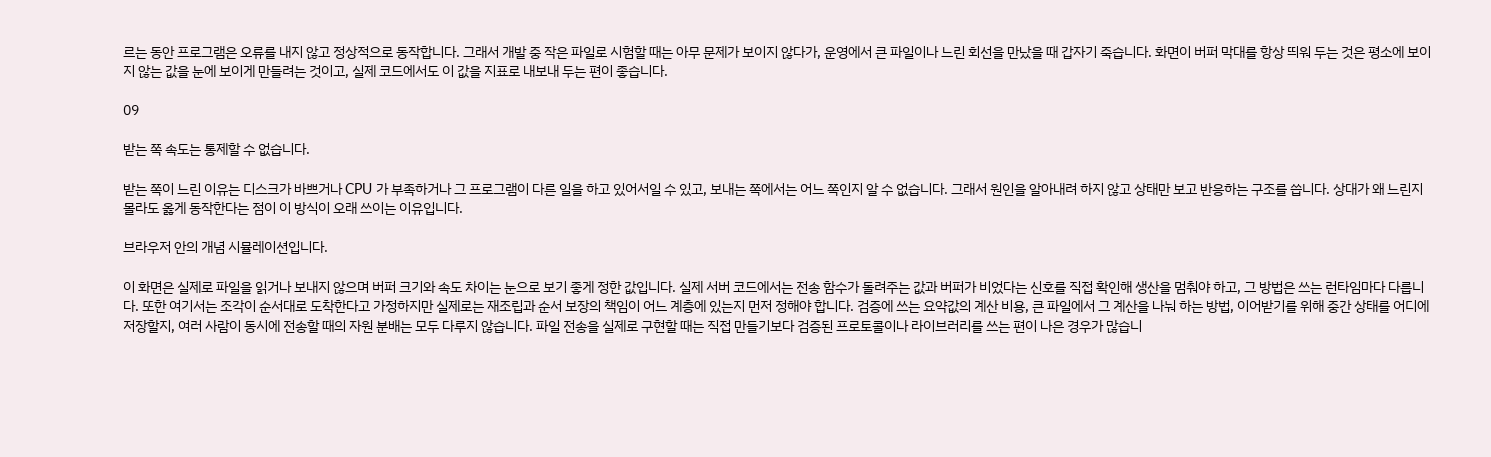르는 동안 프로그램은 오류를 내지 않고 정상적으로 동작합니다. 그래서 개발 중 작은 파일로 시험할 때는 아무 문제가 보이지 않다가, 운영에서 큰 파일이나 느린 회선을 만났을 때 갑자기 죽습니다. 화면이 버퍼 막대를 항상 띄워 두는 것은 평소에 보이지 않는 값을 눈에 보이게 만들려는 것이고, 실제 코드에서도 이 값을 지표로 내보내 두는 편이 좋습니다.

09

받는 쪽 속도는 통제할 수 없습니다.

받는 쪽이 느린 이유는 디스크가 바쁘거나 CPU 가 부족하거나 그 프로그램이 다른 일을 하고 있어서일 수 있고, 보내는 쪽에서는 어느 쪽인지 알 수 없습니다. 그래서 원인을 알아내려 하지 않고 상태만 보고 반응하는 구조를 씁니다. 상대가 왜 느린지 몰라도 옳게 동작한다는 점이 이 방식이 오래 쓰이는 이유입니다.

브라우저 안의 개념 시뮬레이션입니다.

이 화면은 실제로 파일을 읽거나 보내지 않으며 버퍼 크기와 속도 차이는 눈으로 보기 좋게 정한 값입니다. 실제 서버 코드에서는 전송 함수가 돌려주는 값과 버퍼가 비었다는 신호를 직접 확인해 생산을 멈춰야 하고, 그 방법은 쓰는 런타임마다 다릅니다. 또한 여기서는 조각이 순서대로 도착한다고 가정하지만 실제로는 재조립과 순서 보장의 책임이 어느 계층에 있는지 먼저 정해야 합니다. 검증에 쓰는 요약값의 계산 비용, 큰 파일에서 그 계산을 나눠 하는 방법, 이어받기를 위해 중간 상태를 어디에 저장할지, 여러 사람이 동시에 전송할 때의 자원 분배는 모두 다루지 않습니다. 파일 전송을 실제로 구현할 때는 직접 만들기보다 검증된 프로토콜이나 라이브러리를 쓰는 편이 나은 경우가 많습니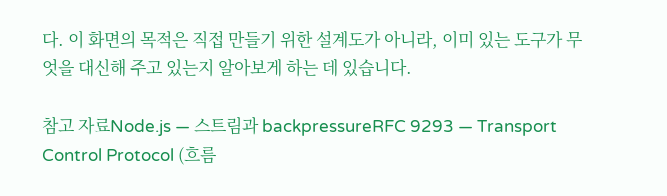다. 이 화면의 목적은 직접 만들기 위한 설계도가 아니라, 이미 있는 도구가 무엇을 대신해 주고 있는지 알아보게 하는 데 있습니다.

참고 자료Node.js — 스트림과 backpressureRFC 9293 — Transport Control Protocol (흐름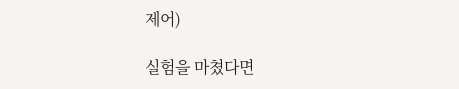제어)

실험을 마쳤다면